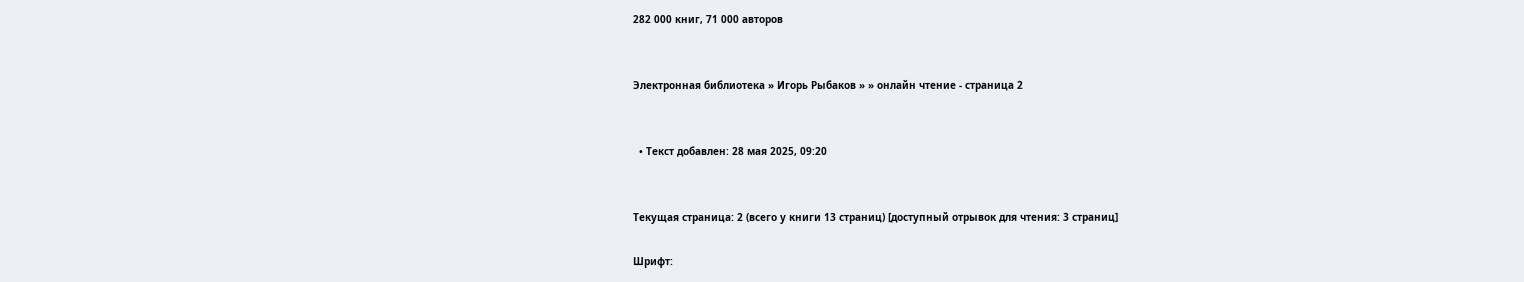282 000 книг, 71 000 авторов


Электронная библиотека » Игорь Рыбаков » » онлайн чтение - страница 2


  • Текст добавлен: 28 мая 2025, 09:20


Текущая страница: 2 (всего у книги 13 страниц) [доступный отрывок для чтения: 3 страниц]

Шрифт: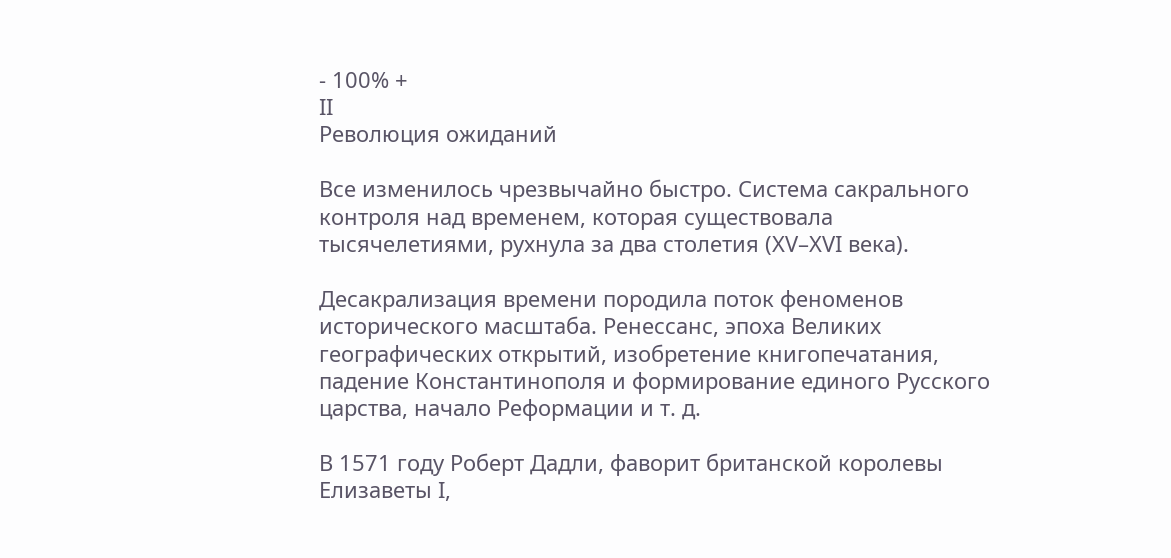- 100% +
II
Революция ожиданий

Все изменилось чрезвычайно быстро. Система сакрального контроля над временем, которая существовала тысячелетиями, рухнула за два столетия (XV–XVI века).

Десакрализация времени породила поток феноменов исторического масштаба. Ренессанс, эпоха Великих географических открытий, изобретение книгопечатания, падение Константинополя и формирование единого Русского царства, начало Реформации и т. д.

В 1571 году Роберт Дадли, фаворит британской королевы Елизаветы I,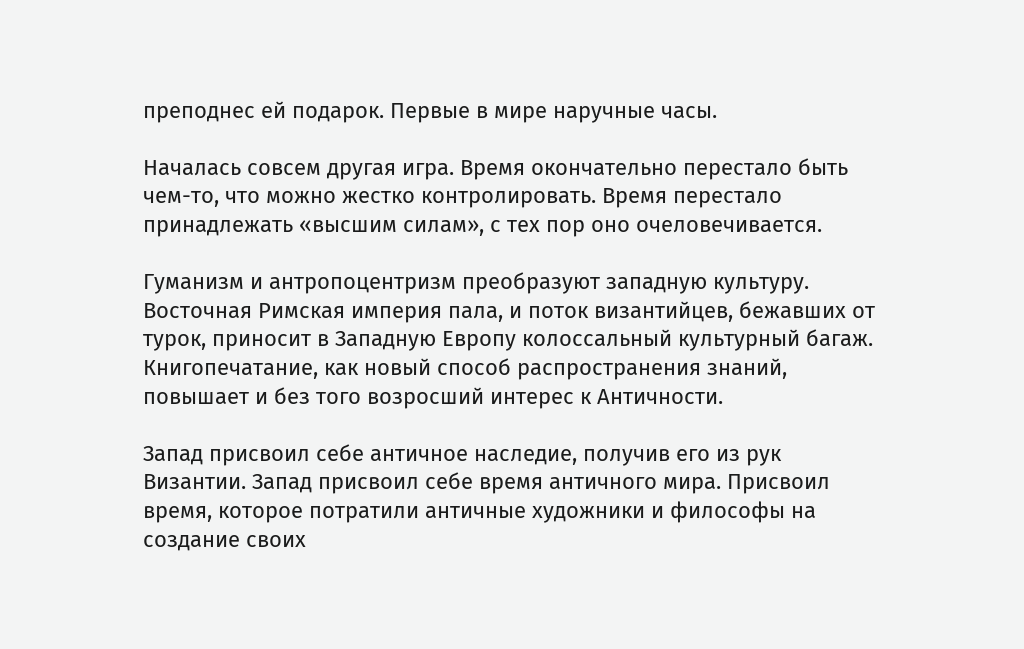преподнес ей подарок. Первые в мире наручные часы.

Началась совсем другая игра. Время окончательно перестало быть чем-то, что можно жестко контролировать. Время перестало принадлежать «высшим силам», с тех пор оно очеловечивается.

Гуманизм и антропоцентризм преобразуют западную культуру. Восточная Римская империя пала, и поток византийцев, бежавших от турок, приносит в Западную Европу колоссальный культурный багаж. Книгопечатание, как новый способ распространения знаний, повышает и без того возросший интерес к Античности.

Запад присвоил себе античное наследие, получив его из рук Византии. Запад присвоил себе время античного мира. Присвоил время, которое потратили античные художники и философы на создание своих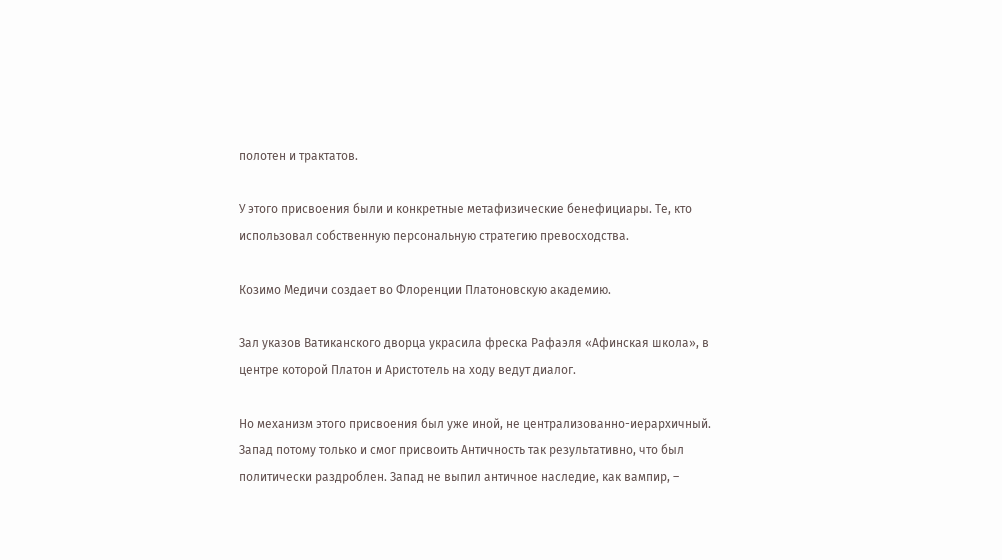полотен и трактатов.

У этого присвоения были и конкретные метафизические бенефициары. Те, кто использовал собственную персональную стратегию превосходства.

Козимо Медичи создает во Флоренции Платоновскую академию.

Зал указов Ватиканского дворца украсила фреска Рафаэля «Афинская школа», в центре которой Платон и Аристотель на ходу ведут диалог.

Но механизм этого присвоения был уже иной, не централизованно-иерархичный. Запад потому только и смог присвоить Античность так результативно, что был политически раздроблен. Запад не выпил античное наследие, как вампир, –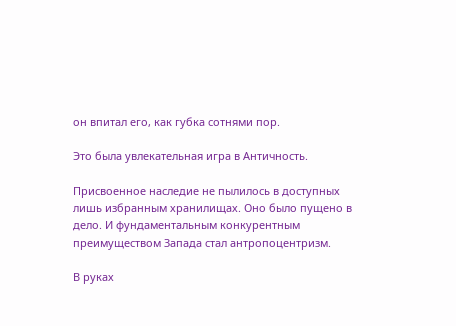он впитал его, как губка сотнями пор.

Это была увлекательная игра в Античность.

Присвоенное наследие не пылилось в доступных лишь избранным хранилищах. Оно было пущено в дело. И фундаментальным конкурентным преимуществом Запада стал антропоцентризм.

В руках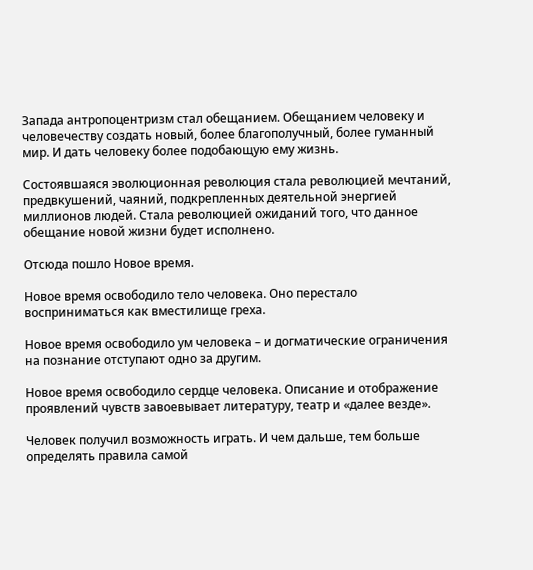Запада антропоцентризм стал обещанием. Обещанием человеку и человечеству создать новый, более благополучный, более гуманный мир. И дать человеку более подобающую ему жизнь.

Состоявшаяся эволюционная революция стала революцией мечтаний, предвкушений, чаяний, подкрепленных деятельной энергией миллионов людей. Стала революцией ожиданий того, что данное обещание новой жизни будет исполнено.

Отсюда пошло Новое время.

Новое время освободило тело человека. Оно перестало восприниматься как вместилище греха.

Новое время освободило ум человека – и догматические ограничения на познание отступают одно за другим.

Новое время освободило сердце человека. Описание и отображение проявлений чувств завоевывает литературу, театр и «далее везде».

Человек получил возможность играть. И чем дальше, тем больше определять правила самой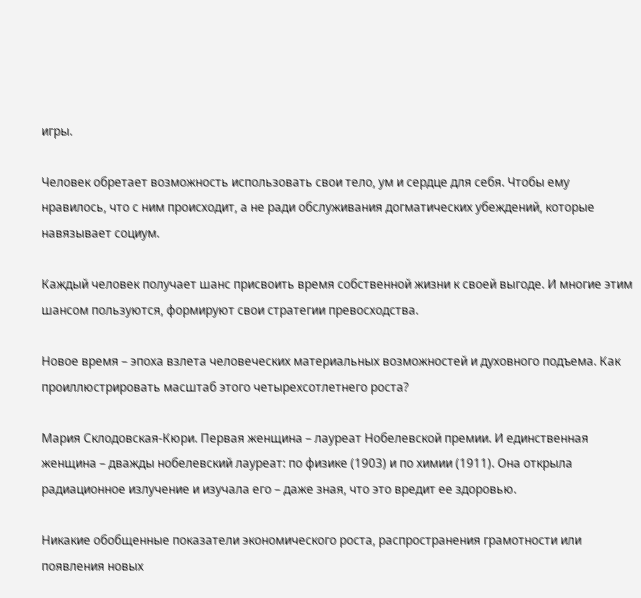игры.

Человек обретает возможность использовать свои тело, ум и сердце для себя. Чтобы ему нравилось, что с ним происходит, а не ради обслуживания догматических убеждений, которые навязывает социум.

Каждый человек получает шанс присвоить время собственной жизни к своей выгоде. И многие этим шансом пользуются, формируют свои стратегии превосходства.

Новое время – эпоха взлета человеческих материальных возможностей и духовного подъема. Как проиллюстрировать масштаб этого четырехсотлетнего роста?

Мария Склодовская-Кюри. Первая женщина – лауреат Нобелевской премии. И единственная женщина – дважды нобелевский лауреат: по физике (1903) и по химии (1911). Она открыла радиационное излучение и изучала его – даже зная, что это вредит ее здоровью.

Никакие обобщенные показатели экономического роста, распространения грамотности или появления новых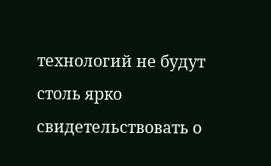технологий не будут столь ярко свидетельствовать о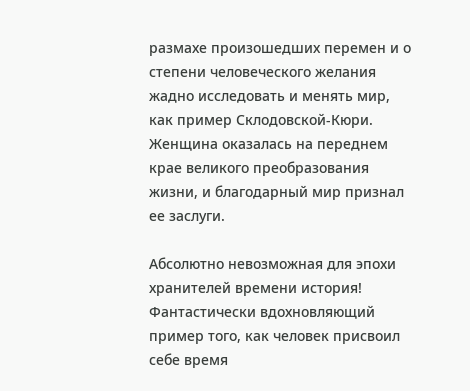размахе произошедших перемен и о степени человеческого желания жадно исследовать и менять мир, как пример Склодовской-Кюри. Женщина оказалась на переднем крае великого преобразования жизни, и благодарный мир признал ее заслуги.

Абсолютно невозможная для эпохи хранителей времени история! Фантастически вдохновляющий пример того, как человек присвоил себе время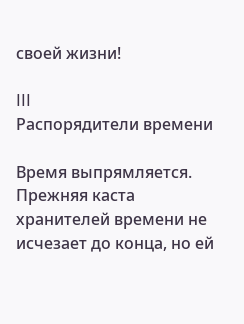своей жизни!

III
Распорядители времени

Время выпрямляется. Прежняя каста хранителей времени не исчезает до конца, но ей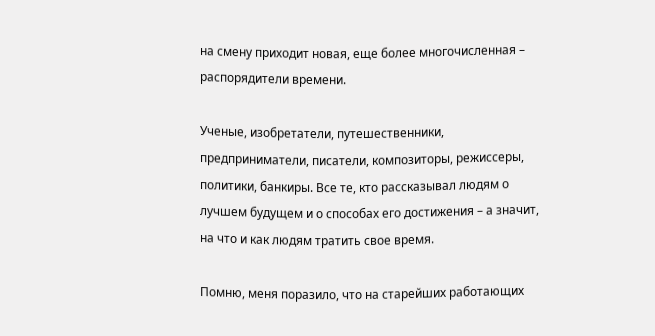на смену приходит новая, еще более многочисленная – распорядители времени.

Ученые, изобретатели, путешественники, предприниматели, писатели, композиторы, режиссеры, политики, банкиры. Все те, кто рассказывал людям о лучшем будущем и о способах его достижения – а значит, на что и как людям тратить свое время.

Помню, меня поразило, что на старейших работающих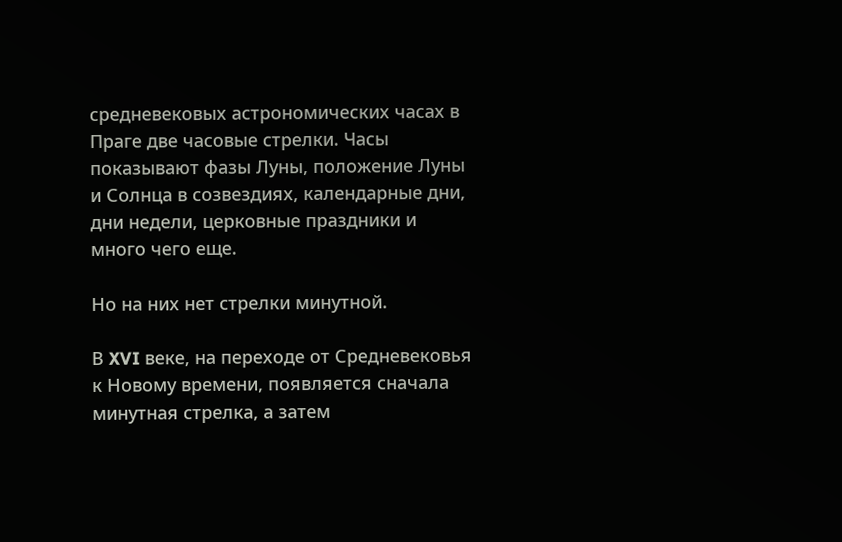средневековых астрономических часах в Праге две часовые стрелки. Часы показывают фазы Луны, положение Луны и Солнца в созвездиях, календарные дни, дни недели, церковные праздники и много чего еще.

Но на них нет стрелки минутной.

В XVI веке, на переходе от Средневековья к Новому времени, появляется сначала минутная стрелка, а затем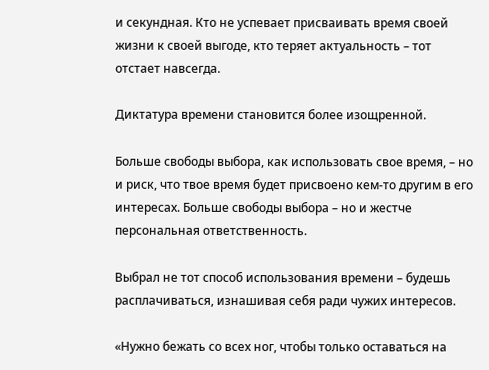и секундная. Кто не успевает присваивать время своей жизни к своей выгоде, кто теряет актуальность – тот отстает навсегда.

Диктатура времени становится более изощренной.

Больше свободы выбора, как использовать свое время, – но и риск, что твое время будет присвоено кем-то другим в его интересах. Больше свободы выбора – но и жестче персональная ответственность.

Выбрал не тот способ использования времени – будешь расплачиваться, изнашивая себя ради чужих интересов.

«Нужно бежать со всех ног, чтобы только оставаться на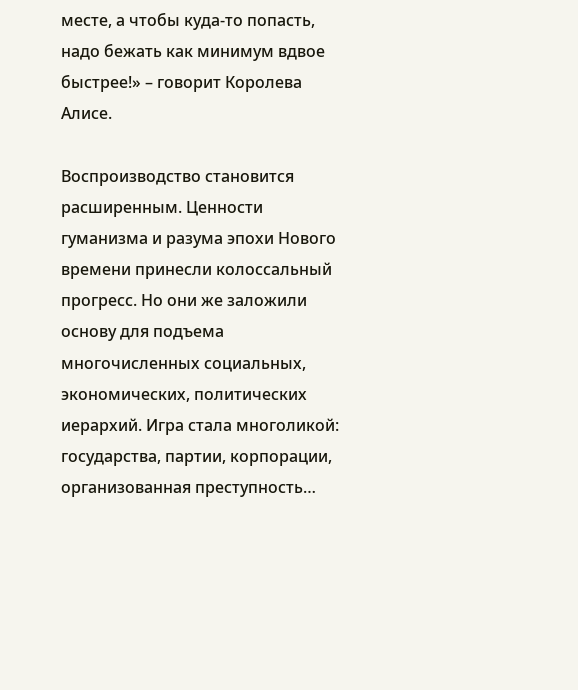месте, а чтобы куда-то попасть, надо бежать как минимум вдвое быстрее!» – говорит Королева Алисе.

Воспроизводство становится расширенным. Ценности гуманизма и разума эпохи Нового времени принесли колоссальный прогресс. Но они же заложили основу для подъема многочисленных социальных, экономических, политических иерархий. Игра стала многоликой: государства, партии, корпорации, организованная преступность…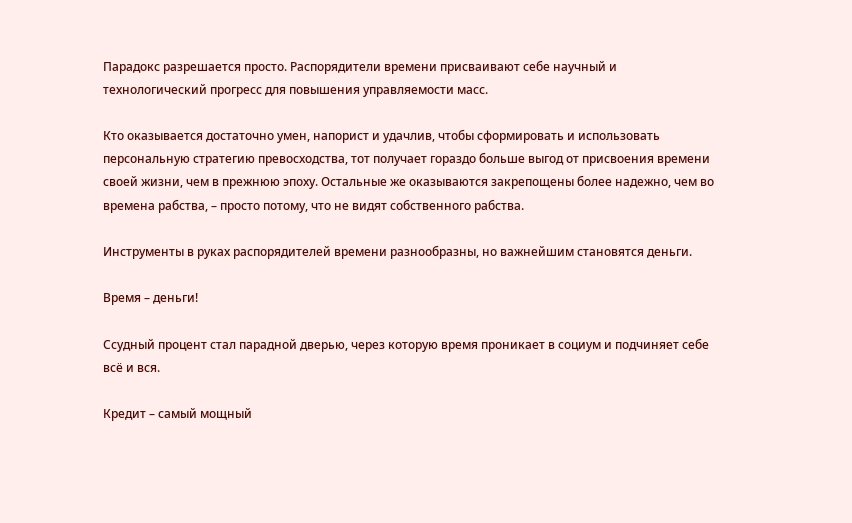Парадокс разрешается просто. Распорядители времени присваивают себе научный и технологический прогресс для повышения управляемости масс.

Кто оказывается достаточно умен, напорист и удачлив, чтобы сформировать и использовать персональную стратегию превосходства, тот получает гораздо больше выгод от присвоения времени своей жизни, чем в прежнюю эпоху. Остальные же оказываются закрепощены более надежно, чем во времена рабства, – просто потому, что не видят собственного рабства.

Инструменты в руках распорядителей времени разнообразны, но важнейшим становятся деньги.

Время – деньги!

Ссудный процент стал парадной дверью, через которую время проникает в социум и подчиняет себе всё и вся.

Кредит – самый мощный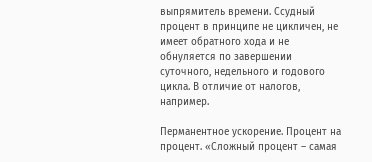выпрямитель времени. Ссудный процент в принципе не цикличен, не имеет обратного хода и не обнуляется по завершении суточного, недельного и годового цикла. В отличие от налогов, например.

Перманентное ускорение. Процент на процент. «Сложный процент – самая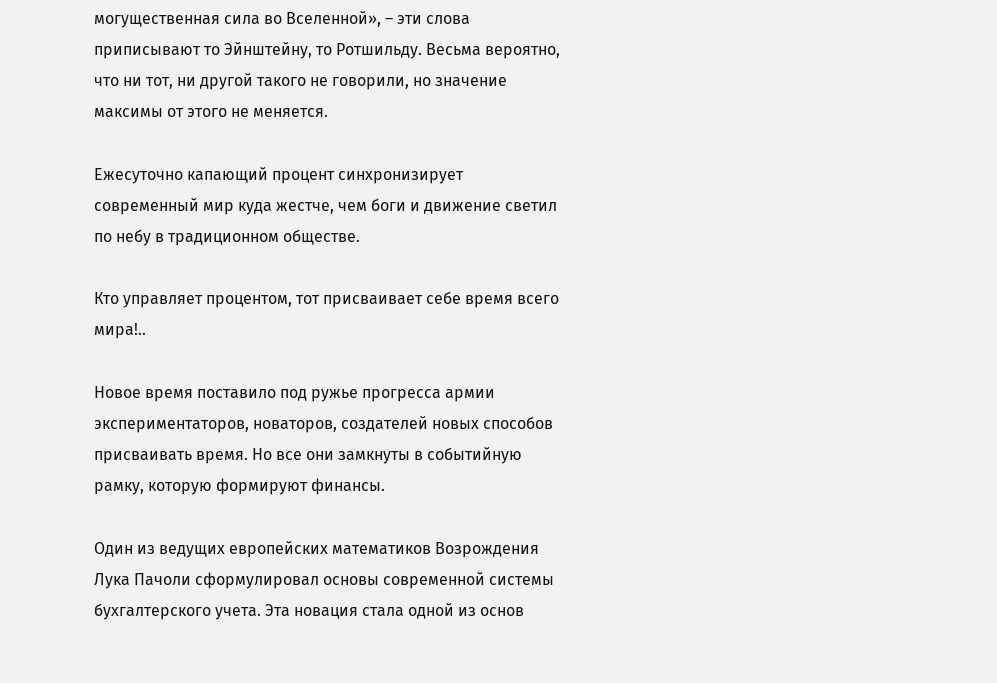могущественная сила во Вселенной», – эти слова приписывают то Эйнштейну, то Ротшильду. Весьма вероятно, что ни тот, ни другой такого не говорили, но значение максимы от этого не меняется.

Ежесуточно капающий процент синхронизирует современный мир куда жестче, чем боги и движение светил по небу в традиционном обществе.

Кто управляет процентом, тот присваивает себе время всего мира!..

Новое время поставило под ружье прогресса армии экспериментаторов, новаторов, создателей новых способов присваивать время. Но все они замкнуты в событийную рамку, которую формируют финансы.

Один из ведущих европейских математиков Возрождения Лука Пачоли сформулировал основы современной системы бухгалтерского учета. Эта новация стала одной из основ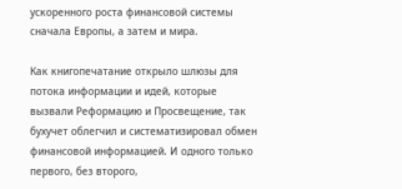ускоренного роста финансовой системы сначала Европы, а затем и мира.

Как книгопечатание открыло шлюзы для потока информации и идей, которые вызвали Реформацию и Просвещение, так бухучет облегчил и систематизировал обмен финансовой информацией. И одного только первого, без второго,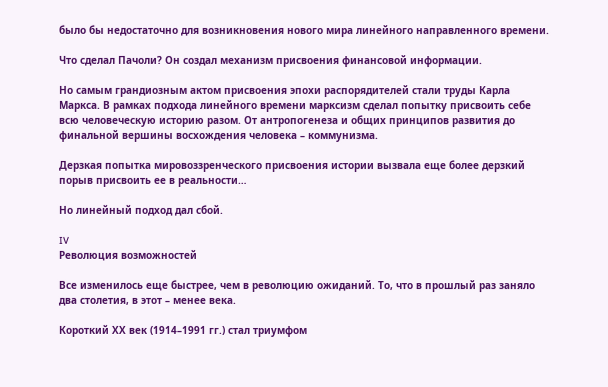было бы недостаточно для возникновения нового мира линейного направленного времени.

Что сделал Пачоли? Он создал механизм присвоения финансовой информации.

Но самым грандиозным актом присвоения эпохи распорядителей стали труды Карла Маркса. В рамках подхода линейного времени марксизм сделал попытку присвоить себе всю человеческую историю разом. От антропогенеза и общих принципов развития до финальной вершины восхождения человека – коммунизма.

Дерзкая попытка мировоззренческого присвоения истории вызвала еще более дерзкий порыв присвоить ее в реальности…

Но линейный подход дал сбой.

IV
Революция возможностей

Все изменилось еще быстрее, чем в революцию ожиданий. То, что в прошлый раз заняло два столетия, в этот – менее века.

Короткий ХХ век (1914–1991 гг.) стал триумфом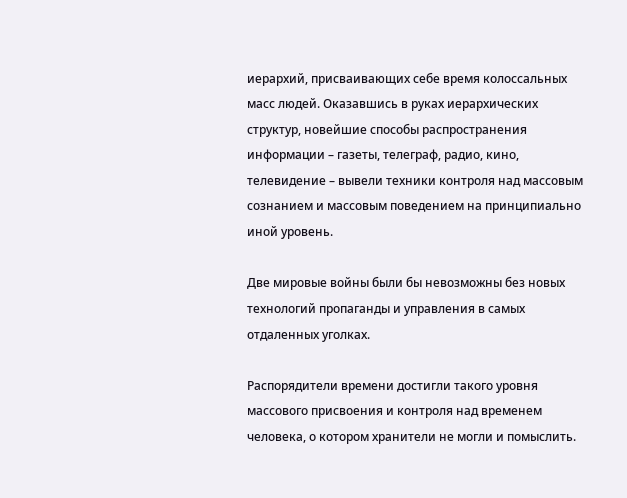иерархий, присваивающих себе время колоссальных масс людей. Оказавшись в руках иерархических структур, новейшие способы распространения информации – газеты, телеграф, радио, кино, телевидение – вывели техники контроля над массовым сознанием и массовым поведением на принципиально иной уровень.

Две мировые войны были бы невозможны без новых технологий пропаганды и управления в самых отдаленных уголках.

Распорядители времени достигли такого уровня массового присвоения и контроля над временем человека, о котором хранители не могли и помыслить.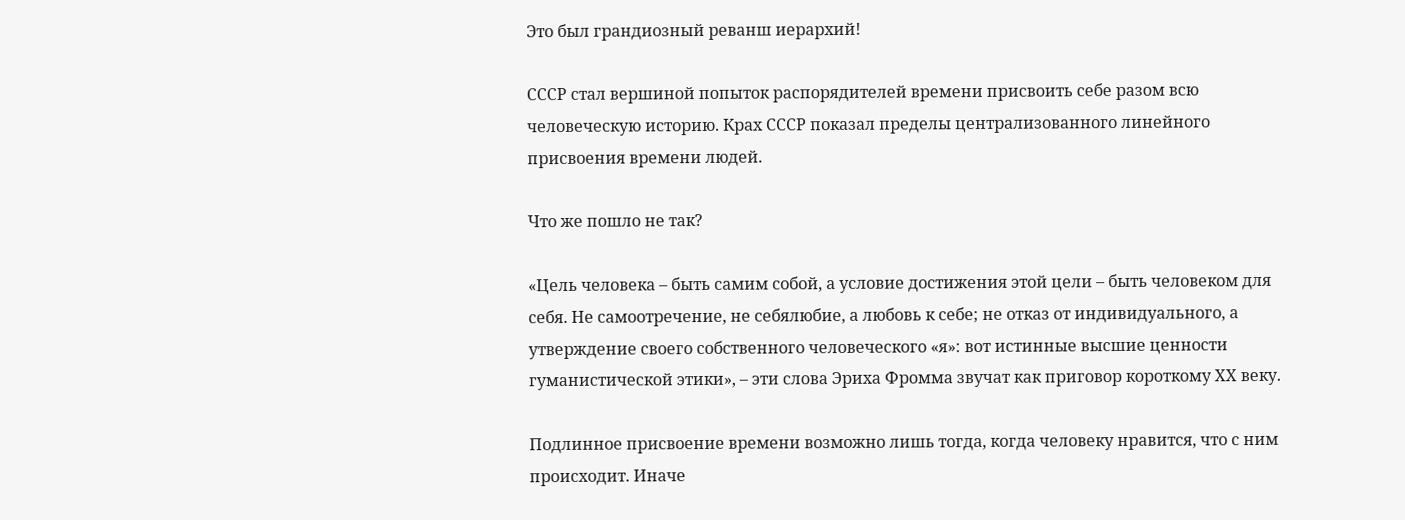Это был грандиозный реванш иерархий!

СССР стал вершиной попыток распорядителей времени присвоить себе разом всю человеческую историю. Крах СССР показал пределы централизованного линейного присвоения времени людей.

Что же пошло не так?

«Цель человека – быть самим собой, а условие достижения этой цели – быть человеком для себя. Не самоотречение, не себялюбие, а любовь к себе; не отказ от индивидуального, а утверждение своего собственного человеческого «я»: вот истинные высшие ценности гуманистической этики», – эти слова Эриха Фромма звучат как приговор короткому ХХ веку.

Подлинное присвоение времени возможно лишь тогда, когда человеку нравится, что с ним происходит. Иначе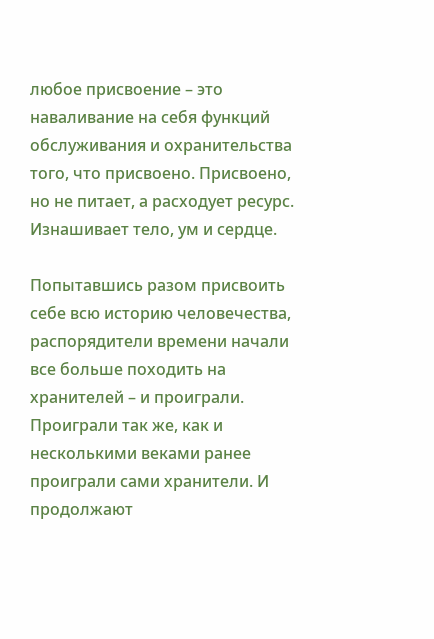любое присвоение – это наваливание на себя функций обслуживания и охранительства того, что присвоено. Присвоено, но не питает, а расходует ресурс. Изнашивает тело, ум и сердце.

Попытавшись разом присвоить себе всю историю человечества, распорядители времени начали все больше походить на хранителей – и проиграли. Проиграли так же, как и несколькими веками ранее проиграли сами хранители. И продолжают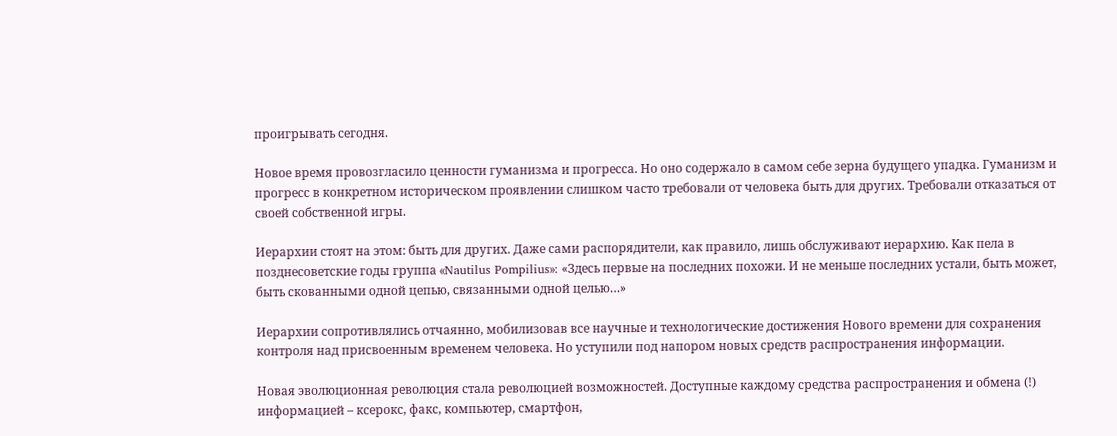проигрывать сегодня.

Новое время провозгласило ценности гуманизма и прогресса. Но оно содержало в самом себе зерна будущего упадка. Гуманизм и прогресс в конкретном историческом проявлении слишком часто требовали от человека быть для других. Требовали отказаться от своей собственной игры.

Иерархии стоят на этом: быть для других. Даже сами распорядители, как правило, лишь обслуживают иерархию. Как пела в позднесоветские годы группа «Nautilus Pompilius»: «Здесь первые на последних похожи. И не меньше последних устали, быть может, быть скованными одной цепью, связанными одной целью…»

Иерархии сопротивлялись отчаянно, мобилизовав все научные и технологические достижения Нового времени для сохранения контроля над присвоенным временем человека. Но уступили под напором новых средств распространения информации.

Новая эволюционная революция стала революцией возможностей. Доступные каждому средства распространения и обмена (!) информацией – ксерокс, факс, компьютер, смартфон,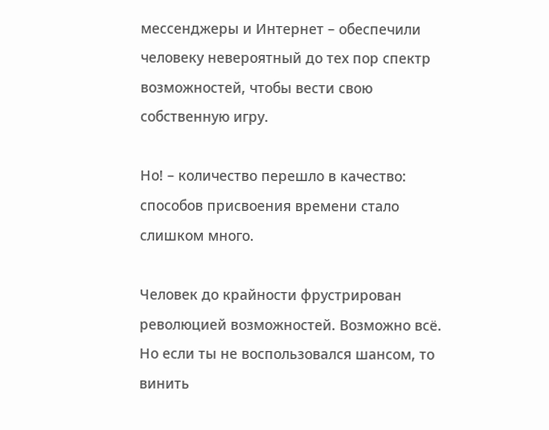мессенджеры и Интернет – обеспечили человеку невероятный до тех пор спектр возможностей, чтобы вести свою собственную игру.

Но! – количество перешло в качество: способов присвоения времени стало слишком много.

Человек до крайности фрустрирован революцией возможностей. Возможно всё. Но если ты не воспользовался шансом, то винить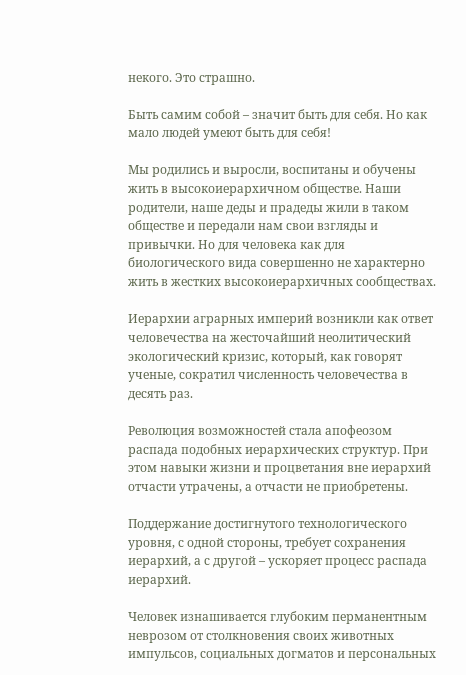некого. Это страшно.

Быть самим собой – значит быть для себя. Но как мало людей умеют быть для себя!

Мы родились и выросли, воспитаны и обучены жить в высокоиерархичном обществе. Наши родители, наше деды и прадеды жили в таком обществе и передали нам свои взгляды и привычки. Но для человека как для биологического вида совершенно не характерно жить в жестких высокоиерархичных сообществах.

Иерархии аграрных империй возникли как ответ человечества на жесточайший неолитический экологический кризис, который, как говорят ученые, сократил численность человечества в десять раз.

Революция возможностей стала апофеозом распада подобных иерархических структур. При этом навыки жизни и процветания вне иерархий отчасти утрачены, а отчасти не приобретены.

Поддержание достигнутого технологического уровня, с одной стороны, требует сохранения иерархий, а с другой – ускоряет процесс распада иерархий.

Человек изнашивается глубоким перманентным неврозом от столкновения своих животных импульсов, социальных догматов и персональных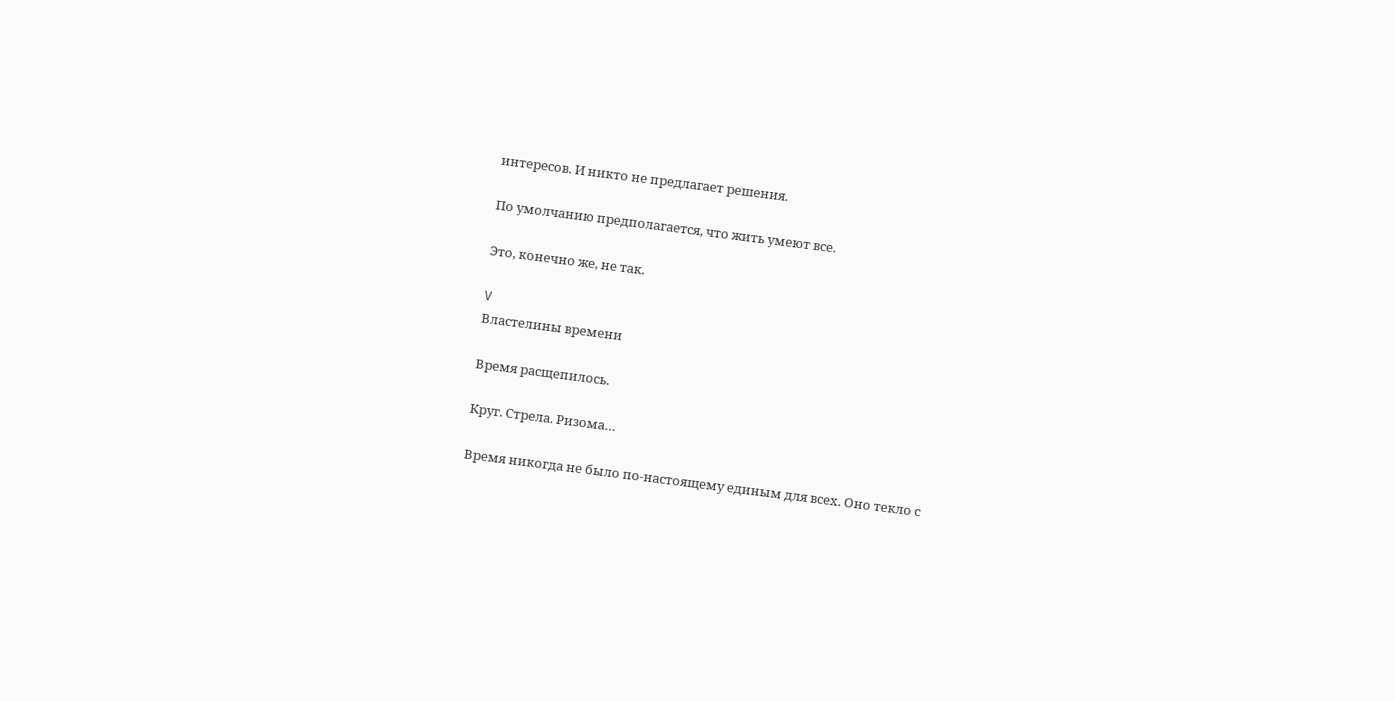интересов. И никто не предлагает решения.

По умолчанию предполагается, что жить умеют все.

Это, конечно же, не так.

V
Властелины времени

Время расщепилось.

Круг. Стрела. Ризома…

Время никогда не было по-настоящему единым для всех. Оно текло с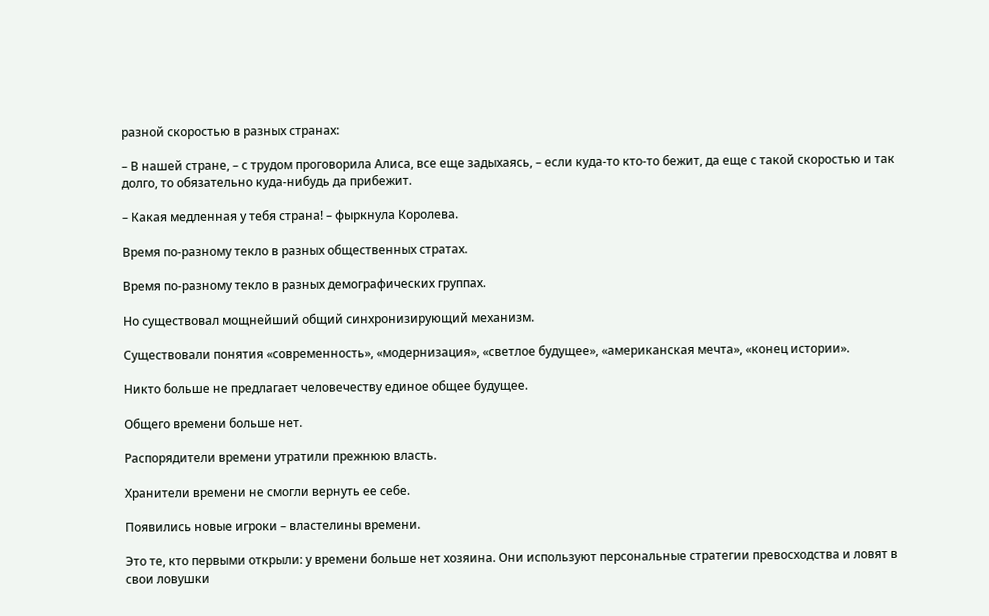разной скоростью в разных странах:

– В нашей стране, – с трудом проговорила Алиса, все еще задыхаясь, – если куда-то кто-то бежит, да еще с такой скоростью и так долго, то обязательно куда-нибудь да прибежит.

– Какая медленная у тебя страна! – фыркнула Королева.

Время по-разному текло в разных общественных стратах.

Время по-разному текло в разных демографических группах.

Но существовал мощнейший общий синхронизирующий механизм.

Существовали понятия «современность», «модернизация», «светлое будущее», «американская мечта», «конец истории».

Никто больше не предлагает человечеству единое общее будущее.

Общего времени больше нет.

Распорядители времени утратили прежнюю власть.

Хранители времени не смогли вернуть ее себе.

Появились новые игроки – властелины времени.

Это те, кто первыми открыли: у времени больше нет хозяина. Они используют персональные стратегии превосходства и ловят в свои ловушки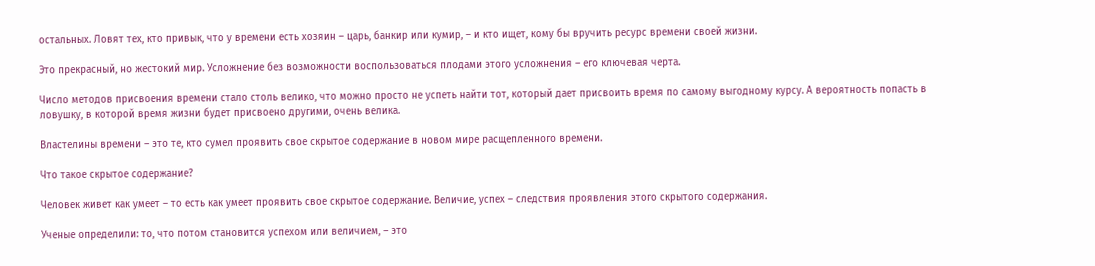остальных. Ловят тех, кто привык, что у времени есть хозяин – царь, банкир или кумир, – и кто ищет, кому бы вручить ресурс времени своей жизни.

Это прекрасный, но жестокий мир. Усложнение без возможности воспользоваться плодами этого усложнения – его ключевая черта.

Число методов присвоения времени стало столь велико, что можно просто не успеть найти тот, который дает присвоить время по самому выгодному курсу. А вероятность попасть в ловушку, в которой время жизни будет присвоено другими, очень велика.

Властелины времени – это те, кто сумел проявить свое скрытое содержание в новом мире расщепленного времени.

Что такое скрытое содержание?

Человек живет как умеет – то есть как умеет проявить свое скрытое содержание. Величие, успех – следствия проявления этого скрытого содержания.

Ученые определили: то, что потом становится успехом или величием, – это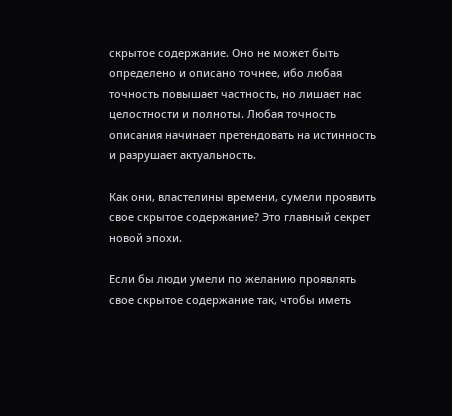скрытое содержание. Оно не может быть определено и описано точнее, ибо любая точность повышает частность, но лишает нас целостности и полноты. Любая точность описания начинает претендовать на истинность и разрушает актуальность.

Как они, властелины времени, сумели проявить свое скрытое содержание? Это главный секрет новой эпохи.

Если бы люди умели по желанию проявлять свое скрытое содержание так, чтобы иметь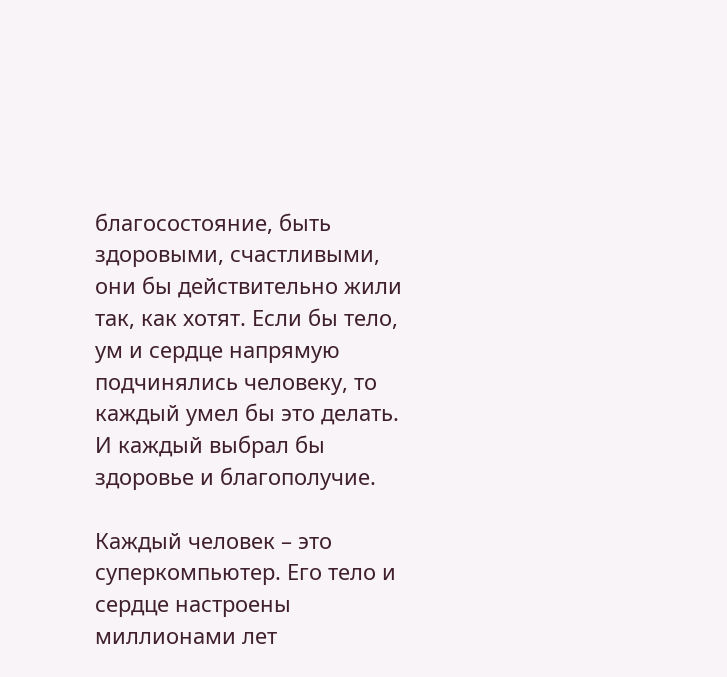благосостояние, быть здоровыми, счастливыми, они бы действительно жили так, как хотят. Если бы тело, ум и сердце напрямую подчинялись человеку, то каждый умел бы это делать. И каждый выбрал бы здоровье и благополучие.

Каждый человек – это суперкомпьютер. Его тело и сердце настроены миллионами лет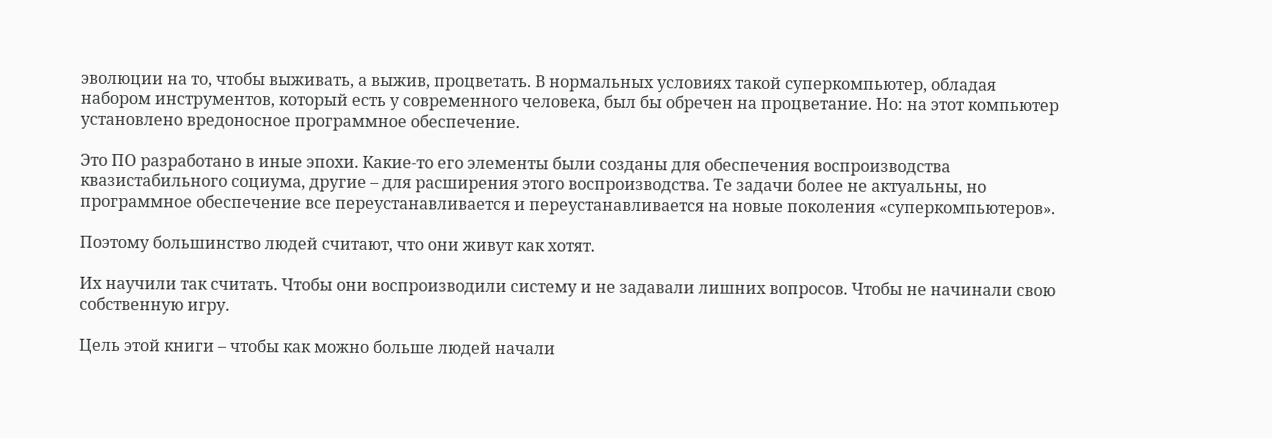эволюции на то, чтобы выживать, а выжив, процветать. В нормальных условиях такой суперкомпьютер, обладая набором инструментов, который есть у современного человека, был бы обречен на процветание. Но: на этот компьютер установлено вредоносное программное обеспечение.

Это ПО разработано в иные эпохи. Какие-то его элементы были созданы для обеспечения воспроизводства квазистабильного социума, другие – для расширения этого воспроизводства. Те задачи более не актуальны, но программное обеспечение все переустанавливается и переустанавливается на новые поколения «суперкомпьютеров».

Поэтому большинство людей считают, что они живут как хотят.

Их научили так считать. Чтобы они воспроизводили систему и не задавали лишних вопросов. Чтобы не начинали свою собственную игру.

Цель этой книги – чтобы как можно больше людей начали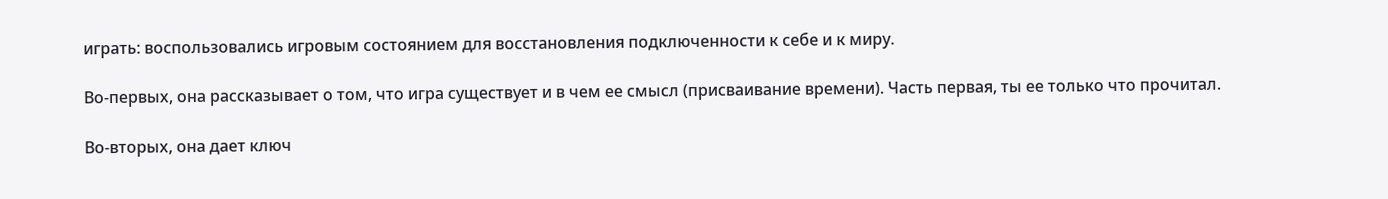играть: воспользовались игровым состоянием для восстановления подключенности к себе и к миру.

Во-первых, она рассказывает о том, что игра существует и в чем ее смысл (присваивание времени). Часть первая, ты ее только что прочитал.

Во-вторых, она дает ключ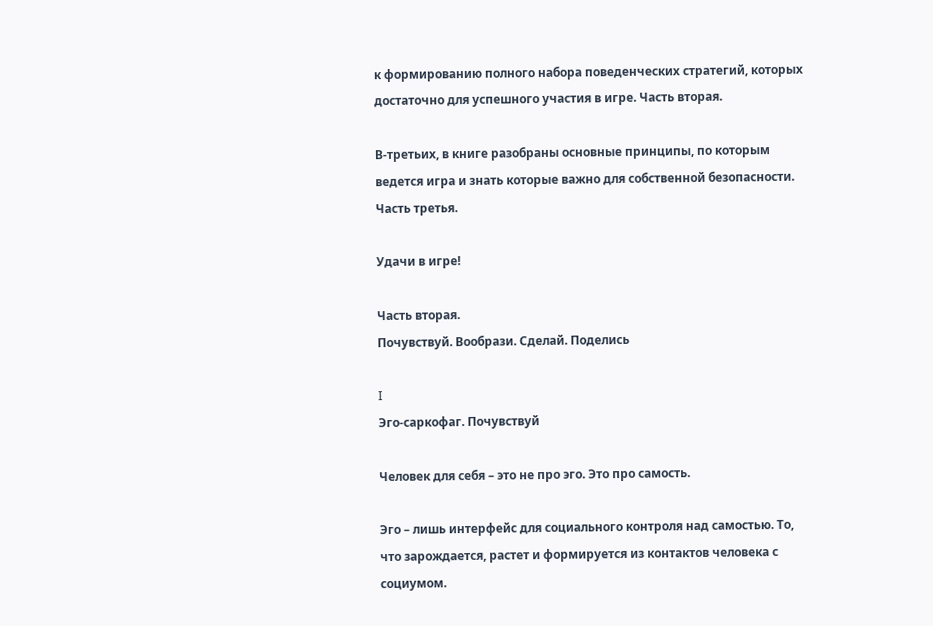к формированию полного набора поведенческих стратегий, которых достаточно для успешного участия в игре. Часть вторая.

В-третьих, в книге разобраны основные принципы, по которым ведется игра и знать которые важно для собственной безопасности. Часть третья.

Удачи в игре!

Часть вторая.
Почувствуй. Вообрази. Сделай. Поделись

I
Эго-саркофаг. Почувствуй

Человек для себя – это не про эго. Это про самость.

Эго – лишь интерфейс для социального контроля над самостью. То, что зарождается, растет и формируется из контактов человека с социумом.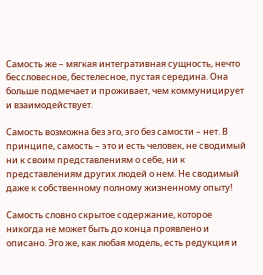Самость же – мягкая интегративная сущность, нечто бессловесное, бестелесное, пустая середина. Она больше подмечает и проживает, чем коммуницирует и взаимодействует.

Самость возможна без эго, эго без самости – нет. В принципе, самость – это и есть человек, не сводимый ни к своим представлениям о себе, ни к представлениям других людей о нем. Не сводимый даже к собственному полному жизненному опыту!

Самость словно скрытое содержание, которое никогда не может быть до конца проявлено и описано. Эго же, как любая модель, есть редукция и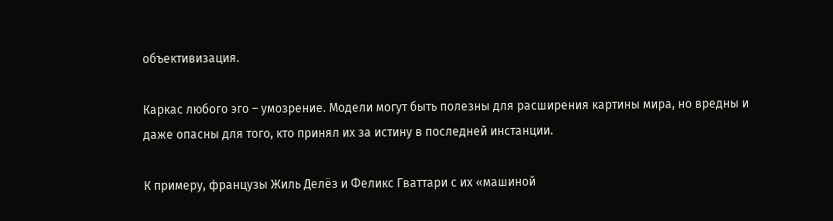объективизация.

Каркас любого эго – умозрение. Модели могут быть полезны для расширения картины мира, но вредны и даже опасны для того, кто принял их за истину в последней инстанции.

К примеру, французы Жиль Делёз и Феликс Гваттари с их «машиной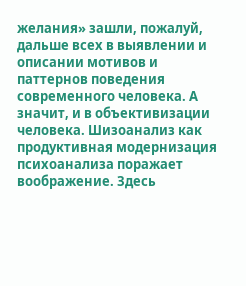желания» зашли, пожалуй, дальше всех в выявлении и описании мотивов и паттернов поведения современного человека. А значит, и в объективизации человека. Шизоанализ как продуктивная модернизация психоанализа поражает воображение. Здесь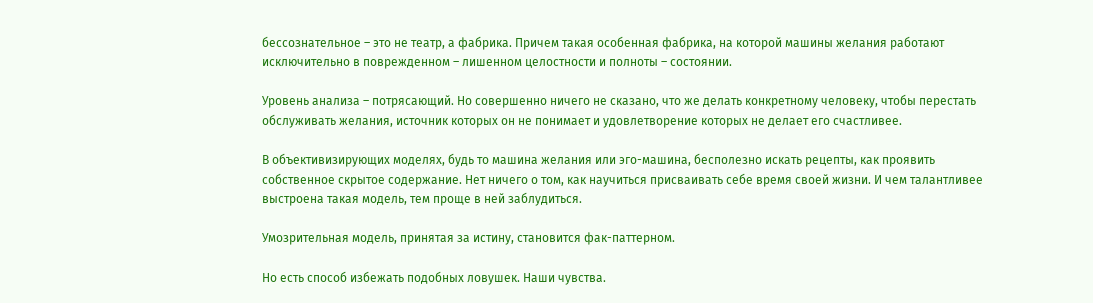бессознательное – это не театр, а фабрика. Причем такая особенная фабрика, на которой машины желания работают исключительно в поврежденном – лишенном целостности и полноты – состоянии.

Уровень анализа – потрясающий. Но совершенно ничего не сказано, что же делать конкретному человеку, чтобы перестать обслуживать желания, источник которых он не понимает и удовлетворение которых не делает его счастливее.

В объективизирующих моделях, будь то машина желания или эго-машина, бесполезно искать рецепты, как проявить собственное скрытое содержание. Нет ничего о том, как научиться присваивать себе время своей жизни. И чем талантливее выстроена такая модель, тем проще в ней заблудиться.

Умозрительная модель, принятая за истину, становится фак-паттерном.

Но есть способ избежать подобных ловушек. Наши чувства.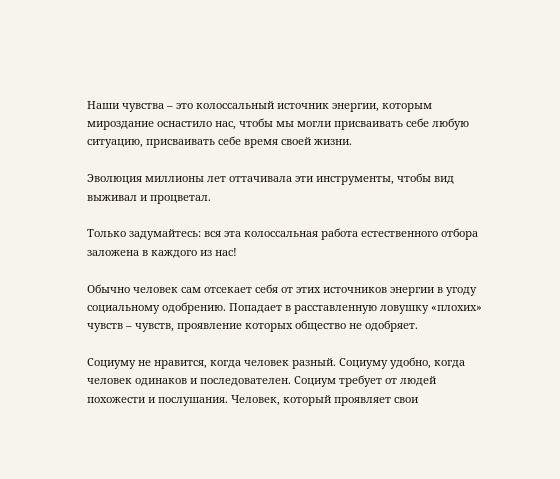Наши чувства – это колоссальный источник энергии, которым мироздание оснастило нас, чтобы мы могли присваивать себе любую ситуацию, присваивать себе время своей жизни.

Эволюция миллионы лет оттачивала эти инструменты, чтобы вид выживал и процветал.

Только задумайтесь: вся эта колоссальная работа естественного отбора заложена в каждого из нас!

Обычно человек сам отсекает себя от этих источников энергии в угоду социальному одобрению. Попадает в расставленную ловушку «плохих» чувств – чувств, проявление которых общество не одобряет.

Социуму не нравится, когда человек разный. Социуму удобно, когда человек одинаков и последователен. Социум требует от людей похожести и послушания. Человек, который проявляет свои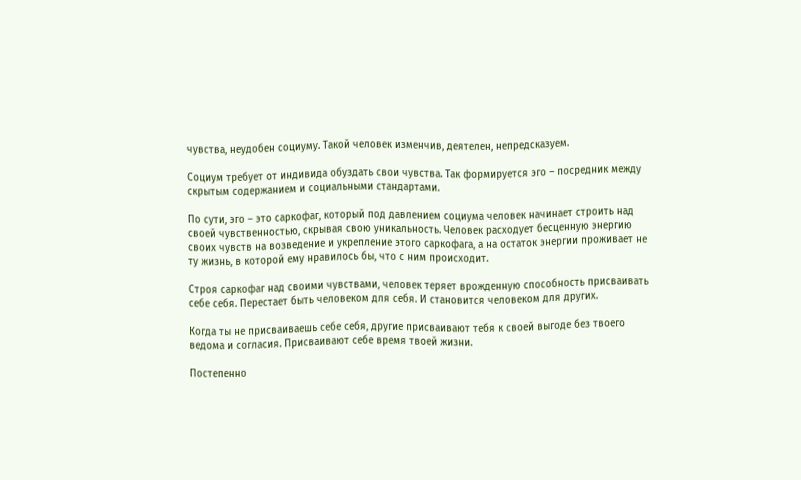чувства, неудобен социуму. Такой человек изменчив, деятелен, непредсказуем.

Социум требует от индивида обуздать свои чувства. Так формируется эго – посредник между скрытым содержанием и социальными стандартами.

По сути, эго – это саркофаг, который под давлением социума человек начинает строить над своей чувственностью, скрывая свою уникальность. Человек расходует бесценную энергию своих чувств на возведение и укрепление этого саркофага, а на остаток энергии проживает не ту жизнь, в которой ему нравилось бы, что с ним происходит.

Строя саркофаг над своими чувствами, человек теряет врожденную способность присваивать себе себя. Перестает быть человеком для себя. И становится человеком для других.

Когда ты не присваиваешь себе себя, другие присваивают тебя к своей выгоде без твоего ведома и согласия. Присваивают себе время твоей жизни.

Постепенно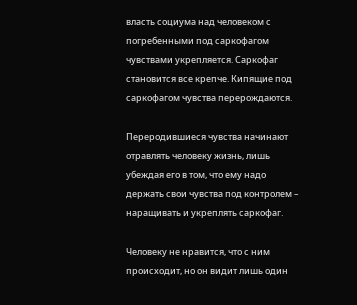власть социума над человеком с погребенными под саркофагом чувствами укрепляется. Саркофаг становится все крепче. Кипящие под саркофагом чувства перерождаются.

Переродившиеся чувства начинают отравлять человеку жизнь, лишь убеждая его в том, что ему надо держать свои чувства под контролем – наращивать и укреплять саркофаг.

Человеку не нравится, что с ним происходит, но он видит лишь один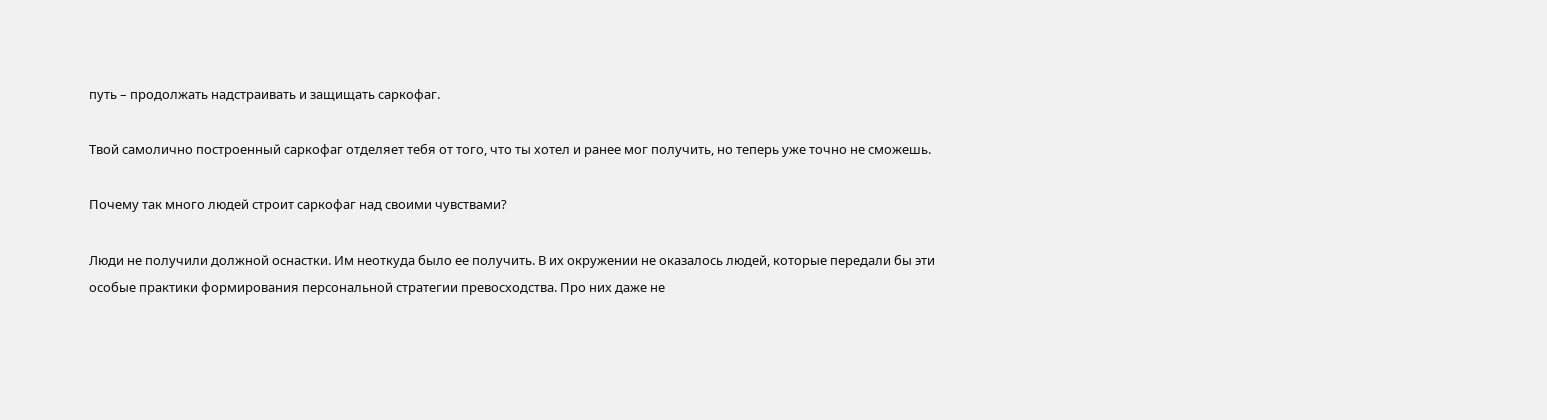путь – продолжать надстраивать и защищать саркофаг.

Твой самолично построенный саркофаг отделяет тебя от того, что ты хотел и ранее мог получить, но теперь уже точно не сможешь.

Почему так много людей строит саркофаг над своими чувствами?

Люди не получили должной оснастки. Им неоткуда было ее получить. В их окружении не оказалось людей, которые передали бы эти особые практики формирования персональной стратегии превосходства. Про них даже не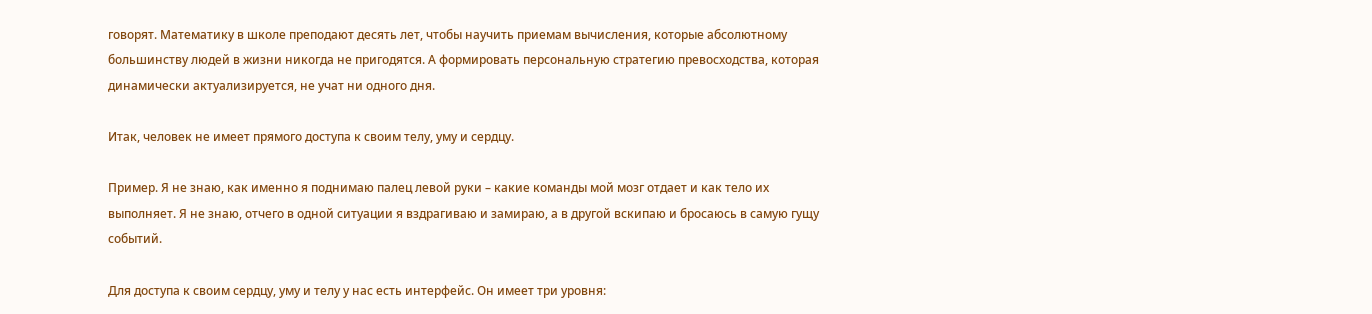говорят. Математику в школе преподают десять лет, чтобы научить приемам вычисления, которые абсолютному большинству людей в жизни никогда не пригодятся. А формировать персональную стратегию превосходства, которая динамически актуализируется, не учат ни одного дня.

Итак, человек не имеет прямого доступа к своим телу, уму и сердцу.

Пример. Я не знаю, как именно я поднимаю палец левой руки – какие команды мой мозг отдает и как тело их выполняет. Я не знаю, отчего в одной ситуации я вздрагиваю и замираю, а в другой вскипаю и бросаюсь в самую гущу событий.

Для доступа к своим сердцу, уму и телу у нас есть интерфейс. Он имеет три уровня: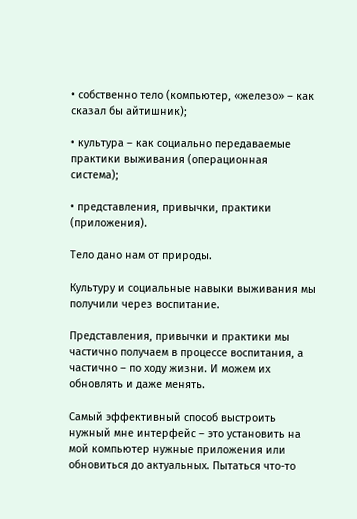• собственно тело (компьютер, «железо» – как сказал бы айтишник);

• культура – как социально передаваемые практики выживания (операционная система);

• представления, привычки, практики (приложения).

Тело дано нам от природы.

Культуру и социальные навыки выживания мы получили через воспитание.

Представления, привычки и практики мы частично получаем в процессе воспитания, а частично – по ходу жизни. И можем их обновлять и даже менять.

Самый эффективный способ выстроить нужный мне интерфейс – это установить на мой компьютер нужные приложения или обновиться до актуальных. Пытаться что-то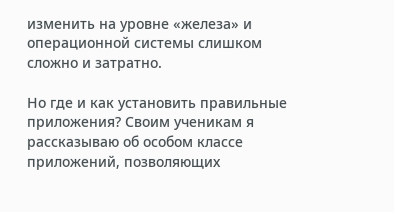изменить на уровне «железа» и операционной системы слишком сложно и затратно.

Но где и как установить правильные приложения? Своим ученикам я рассказываю об особом классе приложений, позволяющих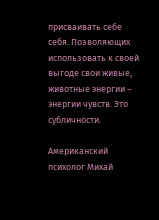присваивать себе себя. Позволяющих использовать к своей выгоде свои живые, животные энергии – энергии чувств. Это субличности.

Американский психолог Михай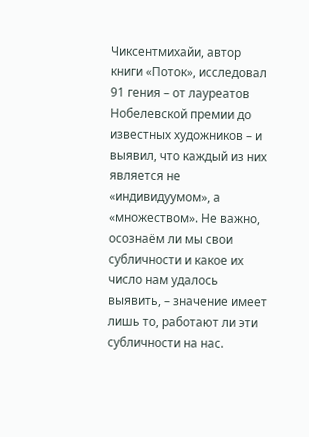Чиксентмихайи, автор книги «Поток», исследовал 91 гения – от лауреатов Нобелевской премии до известных художников – и выявил, что каждый из них является не «индивидуумом», а «множеством». Не важно, осознаём ли мы свои субличности и какое их число нам удалось выявить, – значение имеет лишь то, работают ли эти субличности на нас.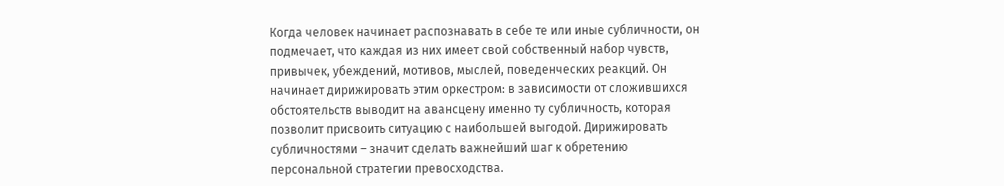Когда человек начинает распознавать в себе те или иные субличности, он подмечает, что каждая из них имеет свой собственный набор чувств, привычек, убеждений, мотивов, мыслей, поведенческих реакций. Он начинает дирижировать этим оркестром: в зависимости от сложившихся обстоятельств выводит на авансцену именно ту субличность, которая позволит присвоить ситуацию с наибольшей выгодой. Дирижировать субличностями – значит сделать важнейший шаг к обретению персональной стратегии превосходства.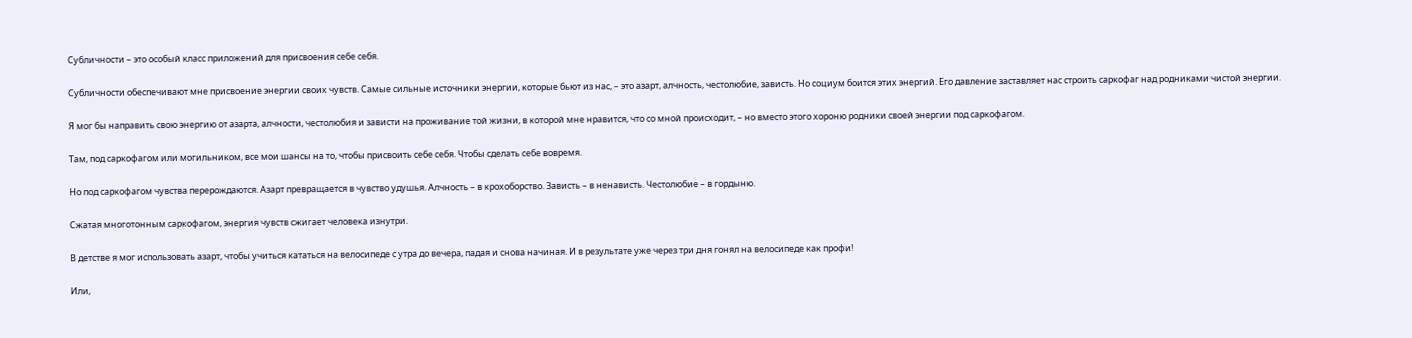Субличности – это особый класс приложений для присвоения себе себя.

Субличности обеспечивают мне присвоение энергии своих чувств. Самые сильные источники энергии, которые бьют из нас, – это азарт, алчность, честолюбие, зависть. Но социум боится этих энергий. Его давление заставляет нас строить саркофаг над родниками чистой энергии.

Я мог бы направить свою энергию от азарта, алчности, честолюбия и зависти на проживание той жизни, в которой мне нравится, что со мной происходит, – но вместо этого хороню родники своей энергии под саркофагом.

Там, под саркофагом или могильником, все мои шансы на то, чтобы присвоить себе себя. Чтобы сделать себе вовремя.

Но под саркофагом чувства перерождаются. Азарт превращается в чувство удушья. Алчность – в крохоборство. Зависть – в ненависть. Честолюбие – в гордыню.

Сжатая многотонным саркофагом, энергия чувств сжигает человека изнутри.

В детстве я мог использовать азарт, чтобы учиться кататься на велосипеде с утра до вечера, падая и снова начиная. И в результате уже через три дня гонял на велосипеде как профи!

Или,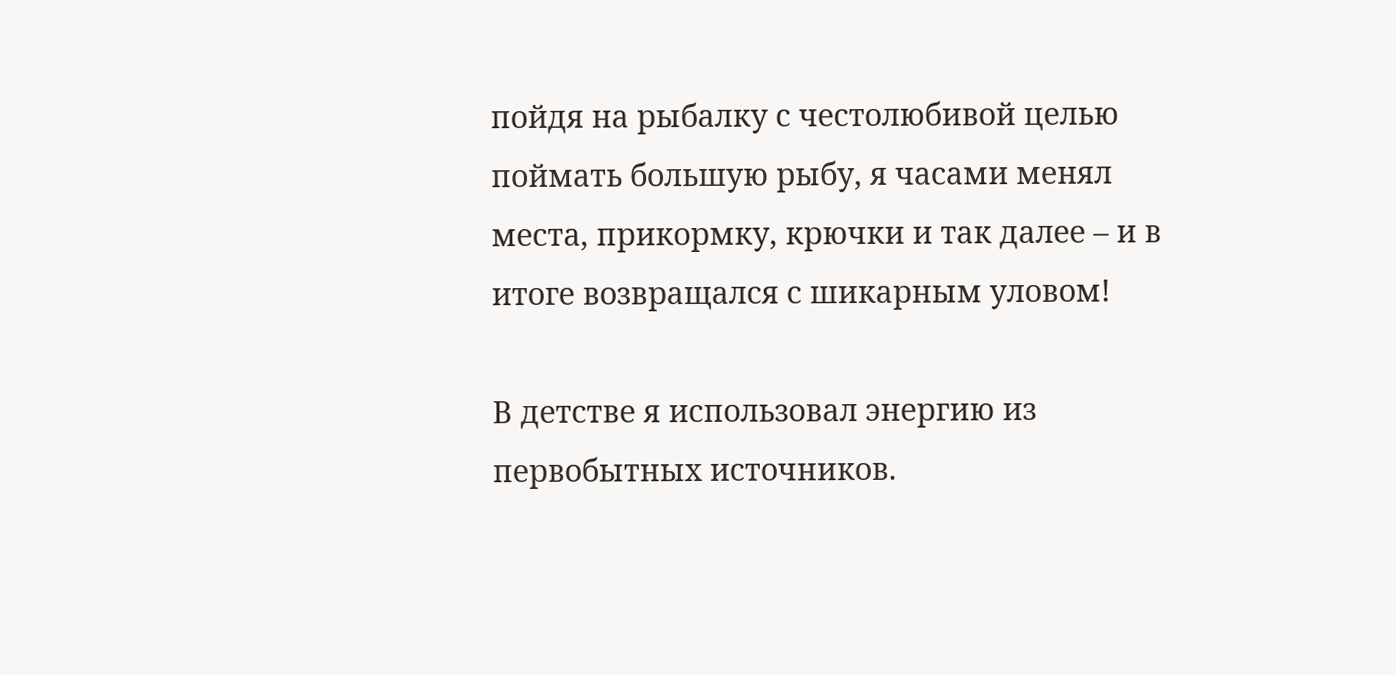пойдя на рыбалку с честолюбивой целью поймать большую рыбу, я часами менял места, прикормку, крючки и так далее – и в итоге возвращался с шикарным уловом!

В детстве я использовал энергию из первобытных источников.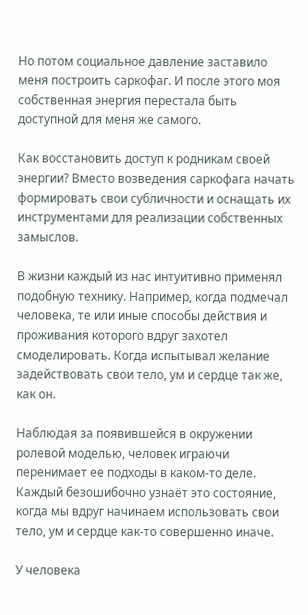Но потом социальное давление заставило меня построить саркофаг. И после этого моя собственная энергия перестала быть доступной для меня же самого.

Как восстановить доступ к родникам своей энергии? Вместо возведения саркофага начать формировать свои субличности и оснащать их инструментами для реализации собственных замыслов.

В жизни каждый из нас интуитивно применял подобную технику. Например, когда подмечал человека, те или иные способы действия и проживания которого вдруг захотел смоделировать. Когда испытывал желание задействовать свои тело, ум и сердце так же, как он.

Наблюдая за появившейся в окружении ролевой моделью, человек играючи перенимает ее подходы в каком-то деле. Каждый безошибочно узнаёт это состояние, когда мы вдруг начинаем использовать свои тело, ум и сердце как-то совершенно иначе.

У человека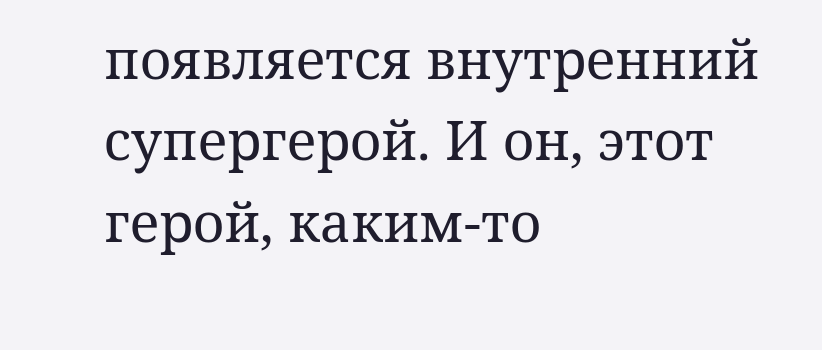появляется внутренний супергерой. И он, этот герой, каким-то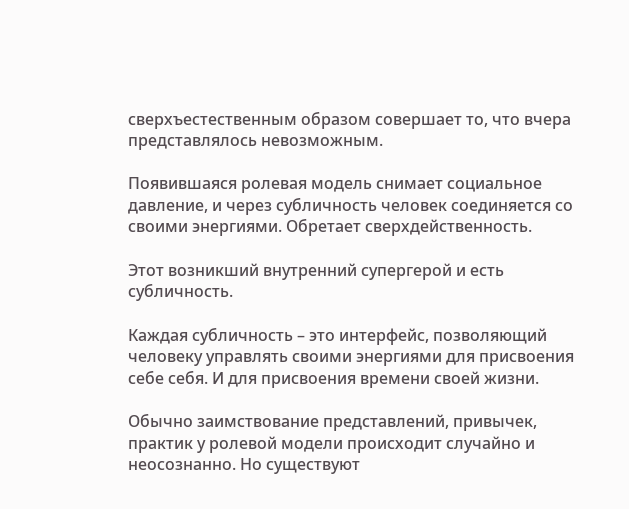сверхъестественным образом совершает то, что вчера представлялось невозможным.

Появившаяся ролевая модель снимает социальное давление, и через субличность человек соединяется со своими энергиями. Обретает сверхдейственность.

Этот возникший внутренний супергерой и есть субличность.

Каждая субличность – это интерфейс, позволяющий человеку управлять своими энергиями для присвоения себе себя. И для присвоения времени своей жизни.

Обычно заимствование представлений, привычек, практик у ролевой модели происходит случайно и неосознанно. Но существуют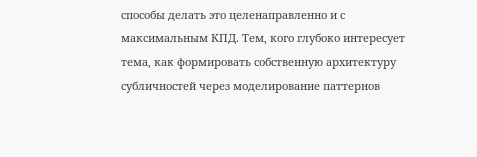способы делать это целенаправленно и с максимальным КПД. Тем, кого глубоко интересует тема, как формировать собственную архитектуру субличностей через моделирование паттернов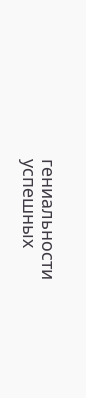гениальности успешных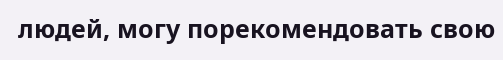людей, могу порекомендовать свою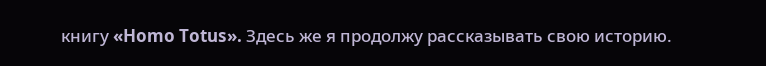книгу «Homo Totus». Здесь же я продолжу рассказывать свою историю.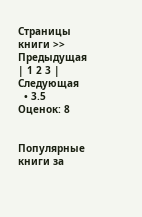Страницы книги >> Предыдущая | 1 2 3 | Следующая
  • 3.5 Оценок: 8


Популярные книги за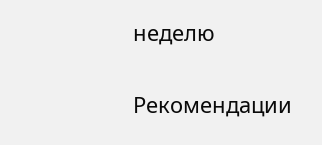неделю


Рекомендации